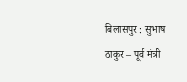बिलासपुर : सुभाष ठाकुर – पूर्व मंत्री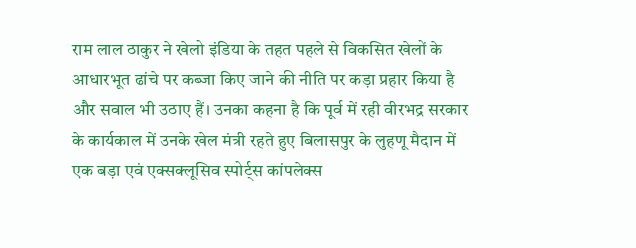राम लाल ठाकुर ने खेलो इंडिया के तहत पहले से विकसित खेलों के आधारभूत ढांचे पर कब्जा किए जाने की नीति पर कड़ा प्रहार किया है और सवाल भी उठाए हैं। उनका कहना है कि पूर्व में रही वीरभद्र सरकार के कार्यकाल में उनके खेल मंत्री रहते हुए बिलासपुर के लुहणू मैदान में एक बड़ा एवं एक्सक्लूसिव स्पोर्ट्स कांपलेक्स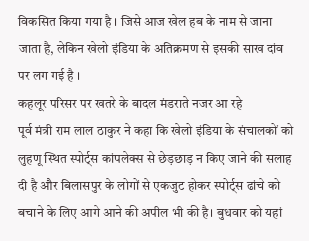विकसित किया गया है । जिसे आज खेल हब के नाम से जाना जाता है, लेकिन खेलो इंडिया के अतिक्रमण से इसकी साख दांव पर लग गई है ।
कहलूर परिसर पर खतरे के बादल मंडराते नजर आ रहे
पूर्व मंत्री राम लाल ठाकुर ने कहा कि खेलो इंडिया के संचालकों को लुहणू स्थित स्पोर्ट्स कांपलेक्स से छेड़छाड़ न किए जाने की सलाह दी है और बिलासपुर के लोगों से एकजुट होकर स्पोर्ट्स ढांचे को बचाने के लिए आगे आने की अपील भी की है। बुधवार को यहां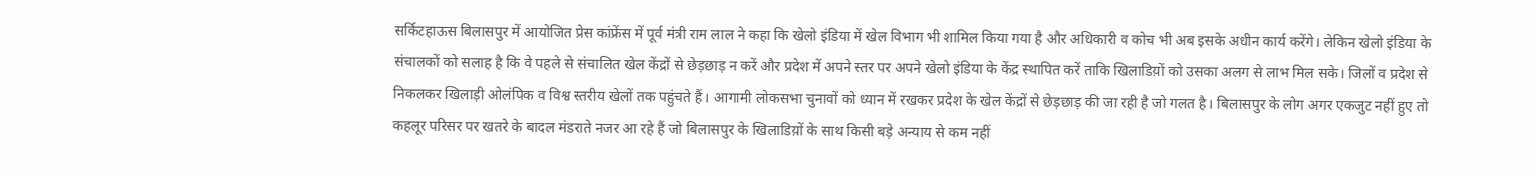सर्किटहाऊस बिलासपुर में आयोजित प्रेस कांफ्रेंस में पूर्व मंत्री राम लाल ने कहा कि खेलो इंडिया में खेल विभाग भी शामिल किया गया है और अधिकारी व कोच भी अब इसके अधीन कार्य करेंगे। लेकिन खेलो इंडिया के संचालकों को सलाह है कि वे पहले से संचालित खेल केंद्रों से छेड़छाड़ न करें और प्रदेश में अपने स्तर पर अपने खेलो इंडिया के केंद्र स्थापित करें ताकि खिलाडिय़ों को उसका अलग से लाभ मिल सके। जिलों व प्रदेश से निकलकर खिलाड़ी ओलंपिक व विश्व स्तरीय खेलों तक पहुंचते हैं। आगामी लोकसभा चुनावों को ध्यान में रखकर प्रदेश के खेल केंद्रों से छेड़छाड़ की जा रही है जो गलत है। बिलासपुर के लोग अगर एकजुट नहीं हुए तो कहलूर परिसर पर खतरे के बादल मंडराते नजर आ रहे हैं जो बिलासपुर के खिलाडिय़ों के साथ किसी बड़े अन्याय से कम नहीं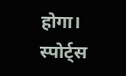होगा।
स्पोर्ट्स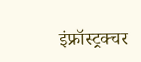इंफ्रॉस्ट्रक्चर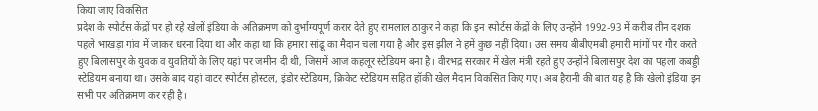किया जाए विकसित
प्रदेश के स्पोर्टस केंद्रों पर हो रहे खेलों इंडिया के अतिक्रमण को दुर्भाग्यपूर्ण करार देते हुए रामलाल ठाकुर ने कहा कि इन स्पोर्टस केंद्रों के लिए उन्होंने 1992-93 में करीब तीन दशक पहले भाखड़ा गांव में जाकर धरना दिया था और कहा था कि हमारा सांढू का मैदान चला गया है और इस झील ने हमें कुछ नहीं दिया। उस समय बीबीएमबी हमारी मांगों पर गौर करते हुए बिलासपुर के युवक व युवतियों के लिए यहां पर जमीन दी थी, जिसमें आज कहलूर स्टेडियम बना है। वीरभद्र सरकार में खेल मंत्री रहते हुए उन्होंने बिलासपुर देश का पहला कबड्डी स्टेडियम बनाया था। उसके बाद यहां वाटर स्पोर्टस होस्टल, इंडोर स्टेडियम, क्रिकेट स्टेडियम सहित हॉकी खेल मैदान विकसित किए गए। अब हैरानी की बात यह है कि खेलो इंडिया इन सभी पर अतिक्रमण कर रही है।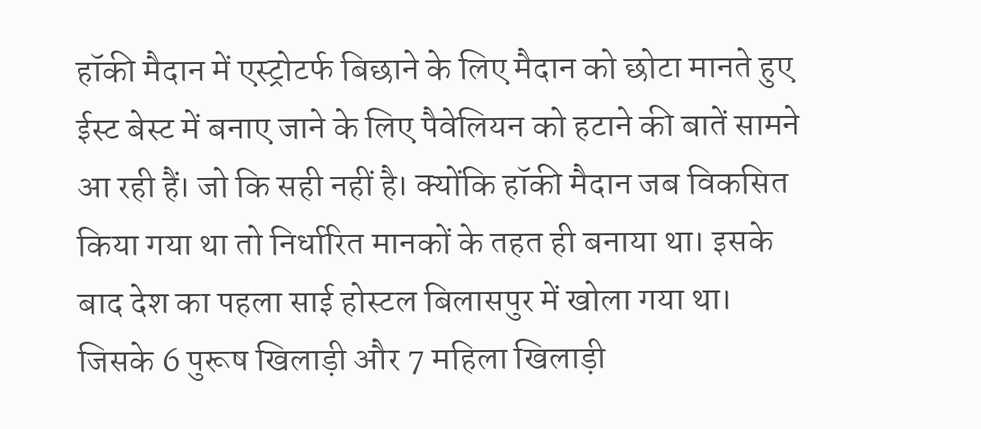हॉकी मैदान में एस्ट्रोटर्फ बिछाने के लिए मैदान को छोटा मानते हुए ईस्ट बेस्ट में बनाए जाने के लिए पैवेलियन को हटाने की बातें सामने आ रही हैं। जो कि सही नहीं है। क्योंकि हॉकी मैदान जब विकसित किया गया था तो निर्धारित मानकों के तहत ही बनाया था। इसके बाद देश का पहला साई होस्टल बिलासपुर में खोला गया था। जिसके 6 पुरूष खिलाड़ी और 7 महिला खिलाड़ी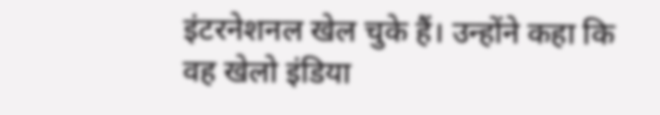इंटरनेशनल खेल चुके हैं। उन्होंने कहा कि वह खेलो इंडिया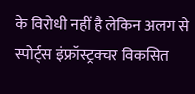के विरोधी नहीं है लेकिन अलग से स्पोर्ट्स इंफ्रॉस्ट्रक्चर विकसित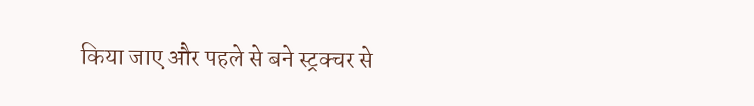किया जाए और पहले से बने स्ट्रक्चर से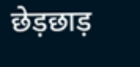छेड़छाड़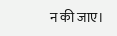न की जाए।